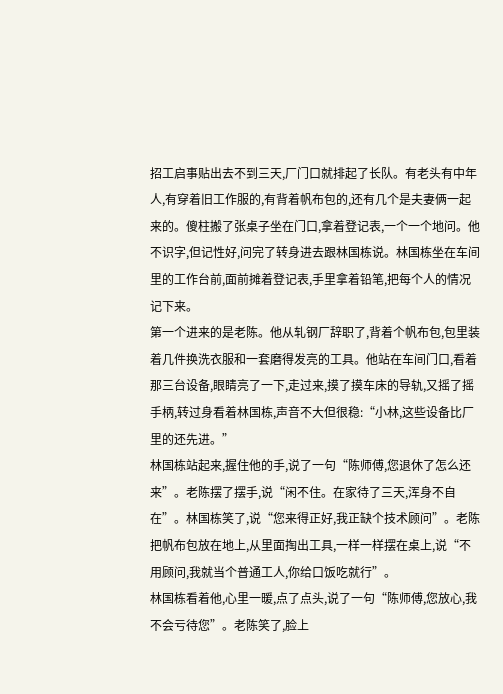招工启事贴出去不到三天,厂门口就排起了长队。有老头有中年人,有穿着旧工作服的,有背着帆布包的,还有几个是夫妻俩一起来的。傻柱搬了张桌子坐在门口,拿着登记表,一个一个地问。他不识字,但记性好,问完了转身进去跟林国栋说。林国栋坐在车间里的工作台前,面前摊着登记表,手里拿着铅笔,把每个人的情况记下来。
第一个进来的是老陈。他从轧钢厂辞职了,背着个帆布包,包里装着几件换洗衣服和一套磨得发亮的工具。他站在车间门口,看着那三台设备,眼睛亮了一下,走过来,摸了摸车床的导轨,又摇了摇手柄,转过身看着林国栋,声音不大但很稳:“小林,这些设备比厂里的还先进。”
林国栋站起来,握住他的手,说了一句“陈师傅,您退休了怎么还来”。老陈摆了摆手,说“闲不住。在家待了三天,浑身不自在”。林国栋笑了,说“您来得正好,我正缺个技术顾问”。老陈把帆布包放在地上,从里面掏出工具,一样一样摆在桌上,说“不用顾问,我就当个普通工人,你给口饭吃就行”。
林国栋看着他,心里一暖,点了点头,说了一句“陈师傅,您放心,我不会亏待您”。老陈笑了,脸上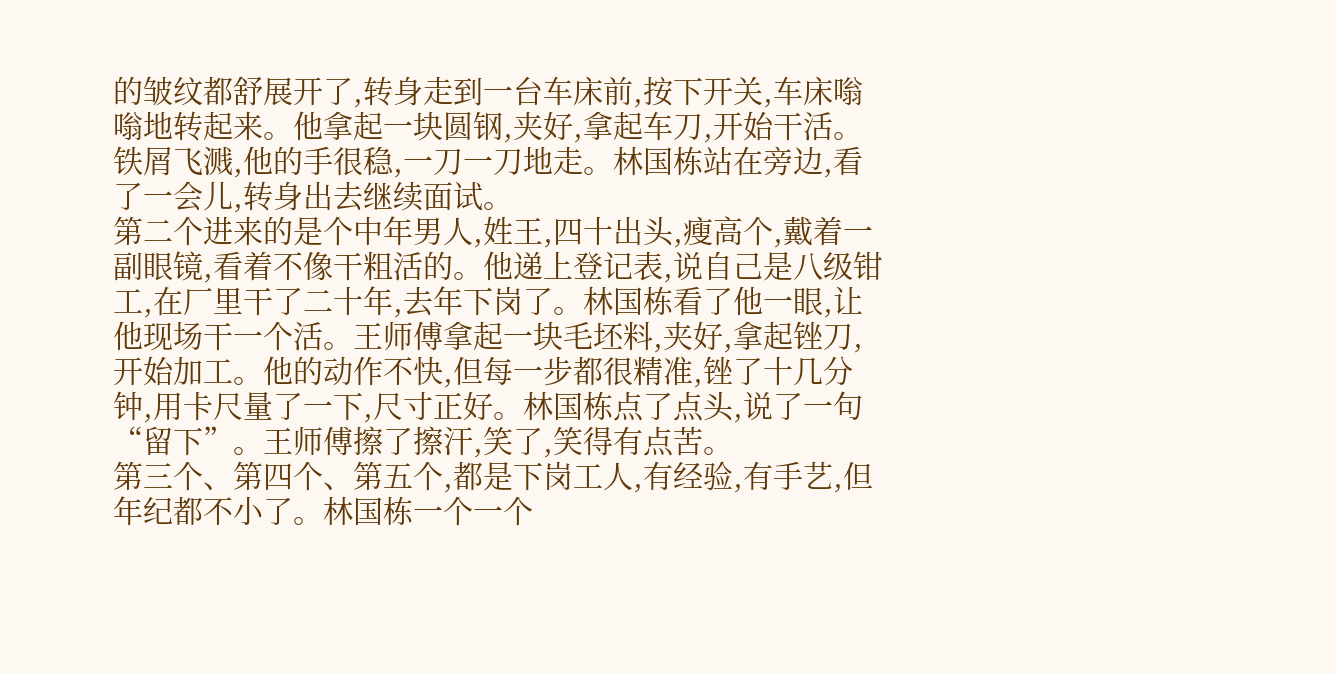的皱纹都舒展开了,转身走到一台车床前,按下开关,车床嗡嗡地转起来。他拿起一块圆钢,夹好,拿起车刀,开始干活。铁屑飞溅,他的手很稳,一刀一刀地走。林国栋站在旁边,看了一会儿,转身出去继续面试。
第二个进来的是个中年男人,姓王,四十出头,瘦高个,戴着一副眼镜,看着不像干粗活的。他递上登记表,说自己是八级钳工,在厂里干了二十年,去年下岗了。林国栋看了他一眼,让他现场干一个活。王师傅拿起一块毛坯料,夹好,拿起锉刀,开始加工。他的动作不快,但每一步都很精准,锉了十几分钟,用卡尺量了一下,尺寸正好。林国栋点了点头,说了一句“留下”。王师傅擦了擦汗,笑了,笑得有点苦。
第三个、第四个、第五个,都是下岗工人,有经验,有手艺,但年纪都不小了。林国栋一个一个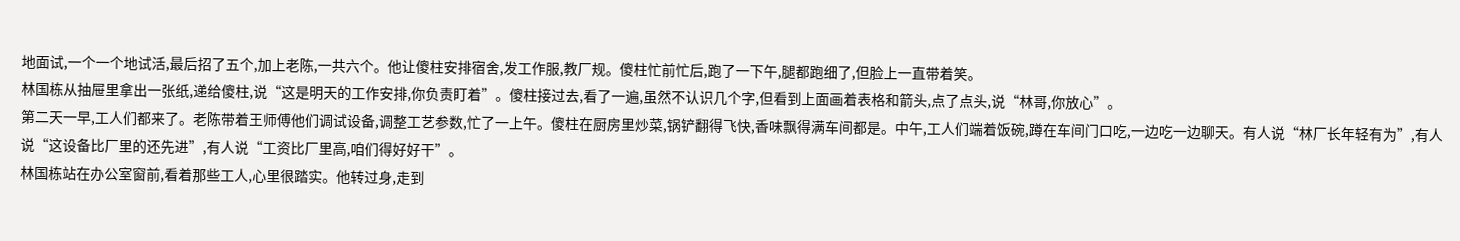地面试,一个一个地试活,最后招了五个,加上老陈,一共六个。他让傻柱安排宿舍,发工作服,教厂规。傻柱忙前忙后,跑了一下午,腿都跑细了,但脸上一直带着笑。
林国栋从抽屉里拿出一张纸,递给傻柱,说“这是明天的工作安排,你负责盯着”。傻柱接过去,看了一遍,虽然不认识几个字,但看到上面画着表格和箭头,点了点头,说“林哥,你放心”。
第二天一早,工人们都来了。老陈带着王师傅他们调试设备,调整工艺参数,忙了一上午。傻柱在厨房里炒菜,锅铲翻得飞快,香味飘得满车间都是。中午,工人们端着饭碗,蹲在车间门口吃,一边吃一边聊天。有人说“林厂长年轻有为”,有人说“这设备比厂里的还先进”,有人说“工资比厂里高,咱们得好好干”。
林国栋站在办公室窗前,看着那些工人,心里很踏实。他转过身,走到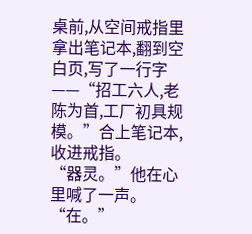桌前,从空间戒指里拿出笔记本,翻到空白页,写了一行字——“招工六人,老陈为首,工厂初具规模。”合上笔记本,收进戒指。
“器灵。”他在心里喊了一声。
“在。”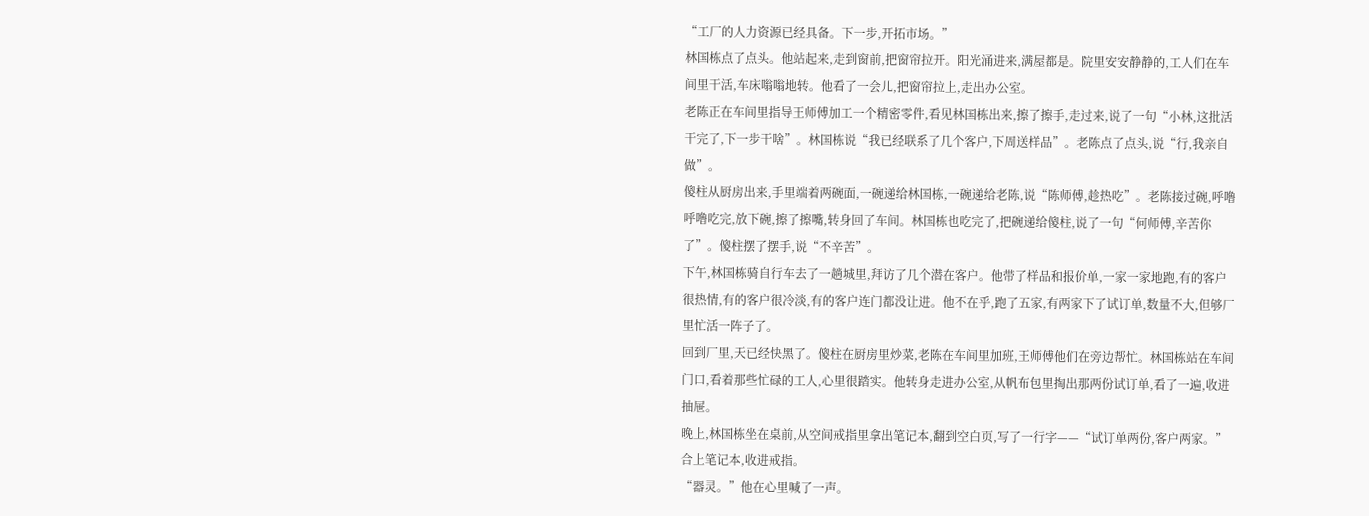“工厂的人力资源已经具备。下一步,开拓市场。”
林国栋点了点头。他站起来,走到窗前,把窗帘拉开。阳光涌进来,满屋都是。院里安安静静的,工人们在车间里干活,车床嗡嗡地转。他看了一会儿,把窗帘拉上,走出办公室。
老陈正在车间里指导王师傅加工一个精密零件,看见林国栋出来,擦了擦手,走过来,说了一句“小林,这批活干完了,下一步干啥”。林国栋说“我已经联系了几个客户,下周送样品”。老陈点了点头,说“行,我亲自做”。
傻柱从厨房出来,手里端着两碗面,一碗递给林国栋,一碗递给老陈,说“陈师傅,趁热吃”。老陈接过碗,呼噜呼噜吃完,放下碗,擦了擦嘴,转身回了车间。林国栋也吃完了,把碗递给傻柱,说了一句“何师傅,辛苦你了”。傻柱摆了摆手,说“不辛苦”。
下午,林国栋骑自行车去了一趟城里,拜访了几个潜在客户。他带了样品和报价单,一家一家地跑,有的客户很热情,有的客户很冷淡,有的客户连门都没让进。他不在乎,跑了五家,有两家下了试订单,数量不大,但够厂里忙活一阵子了。
回到厂里,天已经快黑了。傻柱在厨房里炒菜,老陈在车间里加班,王师傅他们在旁边帮忙。林国栋站在车间门口,看着那些忙碌的工人,心里很踏实。他转身走进办公室,从帆布包里掏出那两份试订单,看了一遍,收进抽屉。
晚上,林国栋坐在桌前,从空间戒指里拿出笔记本,翻到空白页,写了一行字——“试订单两份,客户两家。”合上笔记本,收进戒指。
“器灵。”他在心里喊了一声。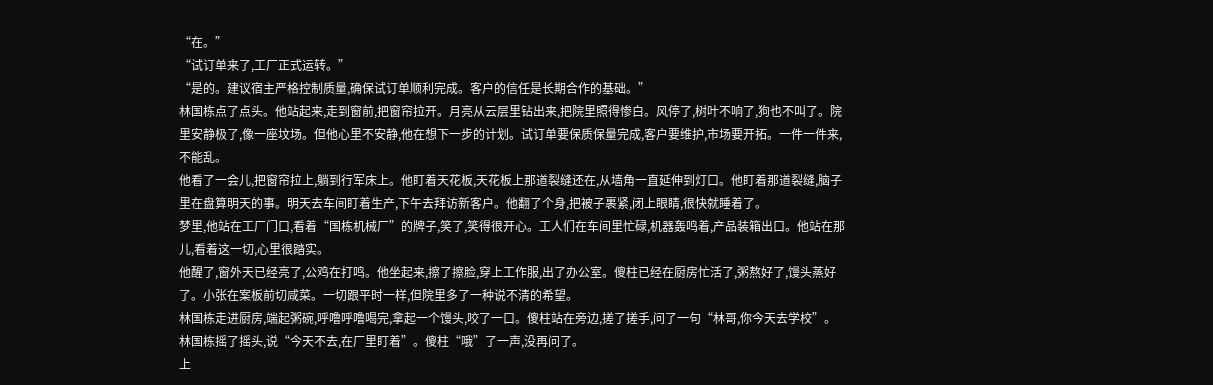“在。”
“试订单来了,工厂正式运转。”
“是的。建议宿主严格控制质量,确保试订单顺利完成。客户的信任是长期合作的基础。”
林国栋点了点头。他站起来,走到窗前,把窗帘拉开。月亮从云层里钻出来,把院里照得惨白。风停了,树叶不响了,狗也不叫了。院里安静极了,像一座坟场。但他心里不安静,他在想下一步的计划。试订单要保质保量完成,客户要维护,市场要开拓。一件一件来,不能乱。
他看了一会儿,把窗帘拉上,躺到行军床上。他盯着天花板,天花板上那道裂缝还在,从墙角一直延伸到灯口。他盯着那道裂缝,脑子里在盘算明天的事。明天去车间盯着生产,下午去拜访新客户。他翻了个身,把被子裹紧,闭上眼睛,很快就睡着了。
梦里,他站在工厂门口,看着“国栋机械厂”的牌子,笑了,笑得很开心。工人们在车间里忙碌,机器轰鸣着,产品装箱出口。他站在那儿,看着这一切,心里很踏实。
他醒了,窗外天已经亮了,公鸡在打鸣。他坐起来,擦了擦脸,穿上工作服,出了办公室。傻柱已经在厨房忙活了,粥熬好了,馒头蒸好了。小张在案板前切咸菜。一切跟平时一样,但院里多了一种说不清的希望。
林国栋走进厨房,端起粥碗,呼噜呼噜喝完,拿起一个馒头,咬了一口。傻柱站在旁边,搓了搓手,问了一句“林哥,你今天去学校”。林国栋摇了摇头,说“今天不去,在厂里盯着”。傻柱“哦”了一声,没再问了。
上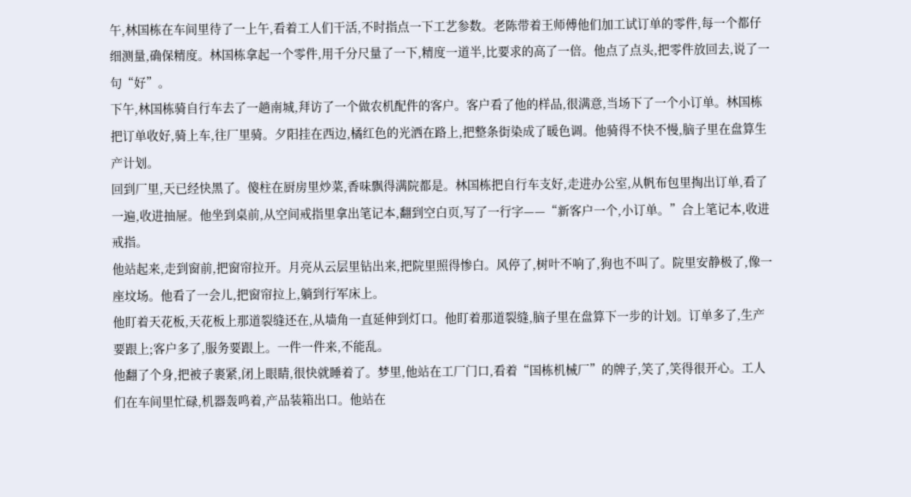午,林国栋在车间里待了一上午,看着工人们干活,不时指点一下工艺参数。老陈带着王师傅他们加工试订单的零件,每一个都仔细测量,确保精度。林国栋拿起一个零件,用千分尺量了一下,精度一道半,比要求的高了一倍。他点了点头,把零件放回去,说了一句“好”。
下午,林国栋骑自行车去了一趟南城,拜访了一个做农机配件的客户。客户看了他的样品,很满意,当场下了一个小订单。林国栋把订单收好,骑上车,往厂里骑。夕阳挂在西边,橘红色的光洒在路上,把整条街染成了暖色调。他骑得不快不慢,脑子里在盘算生产计划。
回到厂里,天已经快黑了。傻柱在厨房里炒菜,香味飘得满院都是。林国栋把自行车支好,走进办公室,从帆布包里掏出订单,看了一遍,收进抽屉。他坐到桌前,从空间戒指里拿出笔记本,翻到空白页,写了一行字——“新客户一个,小订单。”合上笔记本,收进戒指。
他站起来,走到窗前,把窗帘拉开。月亮从云层里钻出来,把院里照得惨白。风停了,树叶不响了,狗也不叫了。院里安静极了,像一座坟场。他看了一会儿,把窗帘拉上,躺到行军床上。
他盯着天花板,天花板上那道裂缝还在,从墙角一直延伸到灯口。他盯着那道裂缝,脑子里在盘算下一步的计划。订单多了,生产要跟上;客户多了,服务要跟上。一件一件来,不能乱。
他翻了个身,把被子裹紧,闭上眼睛,很快就睡着了。梦里,他站在工厂门口,看着“国栋机械厂”的牌子,笑了,笑得很开心。工人们在车间里忙碌,机器轰鸣着,产品装箱出口。他站在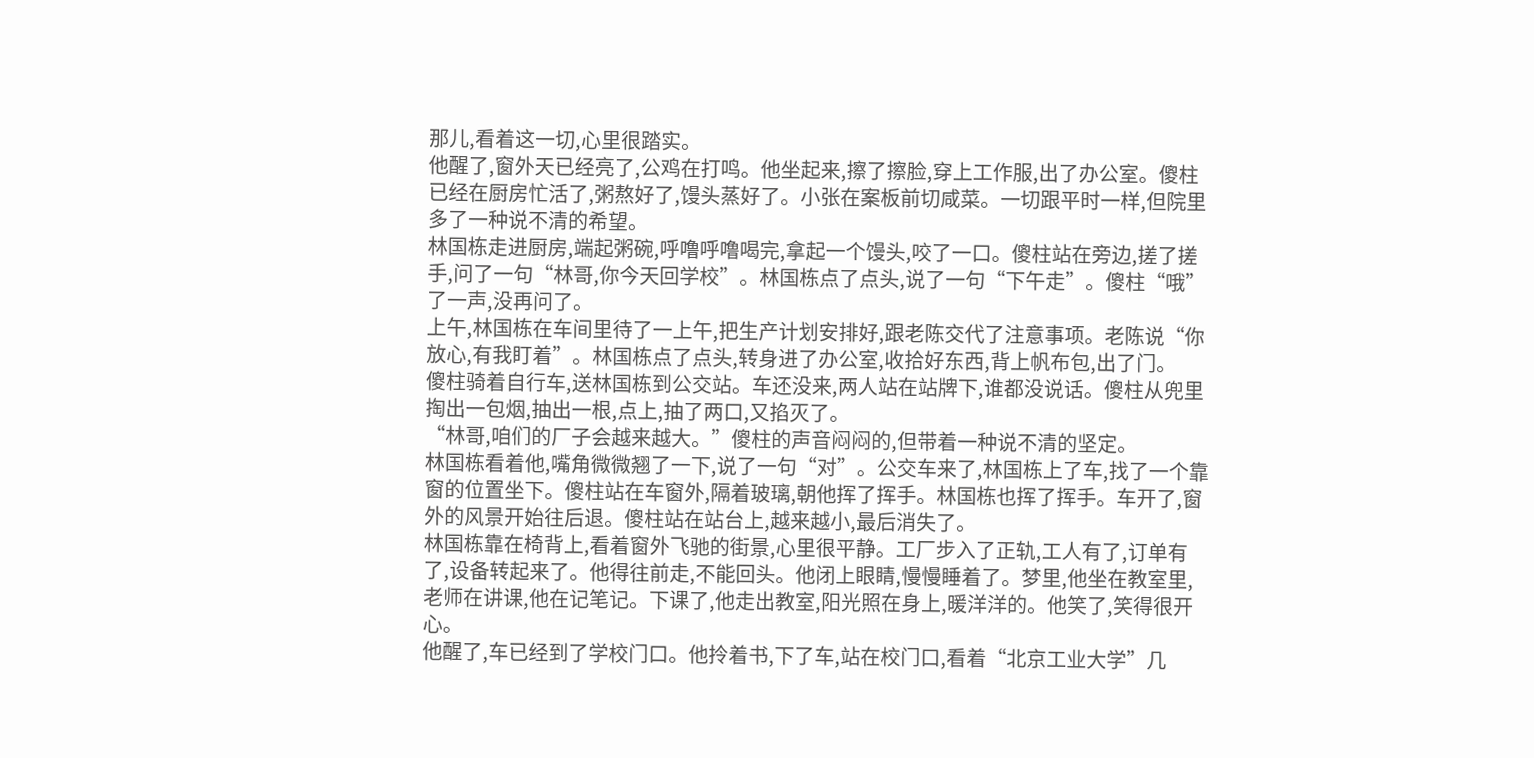那儿,看着这一切,心里很踏实。
他醒了,窗外天已经亮了,公鸡在打鸣。他坐起来,擦了擦脸,穿上工作服,出了办公室。傻柱已经在厨房忙活了,粥熬好了,馒头蒸好了。小张在案板前切咸菜。一切跟平时一样,但院里多了一种说不清的希望。
林国栋走进厨房,端起粥碗,呼噜呼噜喝完,拿起一个馒头,咬了一口。傻柱站在旁边,搓了搓手,问了一句“林哥,你今天回学校”。林国栋点了点头,说了一句“下午走”。傻柱“哦”了一声,没再问了。
上午,林国栋在车间里待了一上午,把生产计划安排好,跟老陈交代了注意事项。老陈说“你放心,有我盯着”。林国栋点了点头,转身进了办公室,收拾好东西,背上帆布包,出了门。
傻柱骑着自行车,送林国栋到公交站。车还没来,两人站在站牌下,谁都没说话。傻柱从兜里掏出一包烟,抽出一根,点上,抽了两口,又掐灭了。
“林哥,咱们的厂子会越来越大。”傻柱的声音闷闷的,但带着一种说不清的坚定。
林国栋看着他,嘴角微微翘了一下,说了一句“对”。公交车来了,林国栋上了车,找了一个靠窗的位置坐下。傻柱站在车窗外,隔着玻璃,朝他挥了挥手。林国栋也挥了挥手。车开了,窗外的风景开始往后退。傻柱站在站台上,越来越小,最后消失了。
林国栋靠在椅背上,看着窗外飞驰的街景,心里很平静。工厂步入了正轨,工人有了,订单有了,设备转起来了。他得往前走,不能回头。他闭上眼睛,慢慢睡着了。梦里,他坐在教室里,老师在讲课,他在记笔记。下课了,他走出教室,阳光照在身上,暖洋洋的。他笑了,笑得很开心。
他醒了,车已经到了学校门口。他拎着书,下了车,站在校门口,看着“北京工业大学”几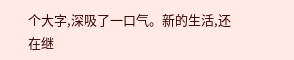个大字,深吸了一口气。新的生活,还在继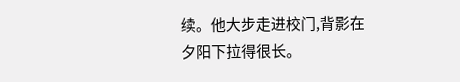续。他大步走进校门,背影在夕阳下拉得很长。